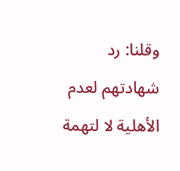وقلنا: رد شهادتهم لعدم الأهلية لا لتهمة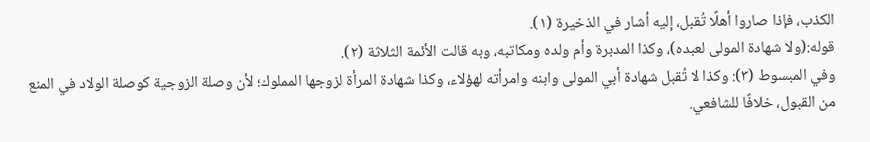الكذب، فإذا صاروا أهلًا تُقبل، إليه أشار في الذخيرة (١).
قوله:(ولا شهادة المولى لعبده)، وكذا المدبرة وأم ولده ومكاتبه، وبه قالت الأئمة الثلاثة (٢).
وفي المبسوط (٣): وكذا لا تُقبل شهادة أبي المولى وابنه وامرأته لهؤلاء، وكذا شهادة المرأة لزوجها المملوك؛ لأن وصلة الزوجية كوصلة الولاد في المنع من القبول، خلافًا للشافعي.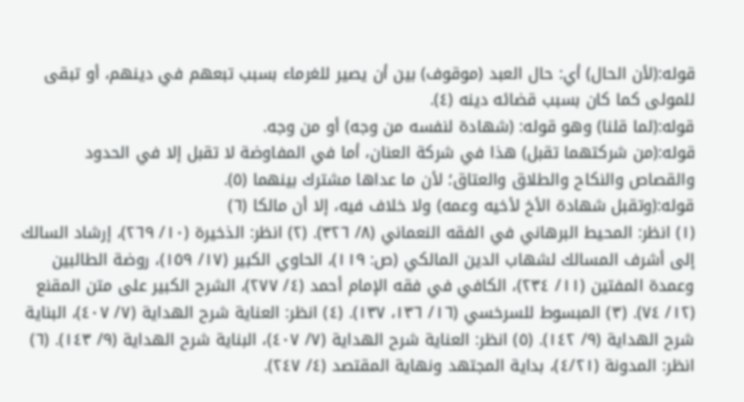قوله:(لأن الحال) أي: حال العبد (موقوف) بين أن يصير للغرماء بسبب تبعهم في دينهم، أو تبقى للمولى كما كان بسبب قضائه دينه (٤).
قوله:(لما قلنا) وهو قوله: (شهادة لنفسه من وجه) أو من وجه.
قوله:(من شركتهما تقبل) هذا في شركة العنان، أما في المفاوضة لا تقبل إلا في الحدود والقصاص والنكاح والطلاق والعتاق؛ لأن ما عداها مشترك بينهما (٥).
قوله:(وتقبل شهادة الأخ لأخيه وعمه) ولا خلاف فيه، إلا أن مالكا (٦)
(١) انظر: المحيط البرهاني في الفقه النعماني (٨/ ٣٢٦). (٢) انظر: الذخيرة (١٠/ ٢٦٩)، إرشاد السالك إلى أشرف المسالك لشهاب الدين المالكي (ص: ١١٩)، الحاوي الكبير (١٧/ ١٥٩)، روضة الطالبين وعمدة المفتين (١١/ ٢٣٤)، الكافي في فقه الإمام أحمد (٤/ ٢٧٧)، الشرح الكبير على متن المقنع (١٢/ ٧٤). (٣) المبسوط للسرخسي (١٦/ ١٣٦، ١٣٧). (٤) انظر: العناية شرح الهداية (٧/ ٤٠٧)، البناية شرح الهداية (٩/ ١٤٢). (٥) انظر: العناية شرح الهداية (٧/ ٤٠٧)، البناية شرح الهداية (٩/ ١٤٣). (٦) انظر: المدونة (٤/٢١)، بداية المجتهد ونهاية المقتصد (٤/ ٢٤٧).